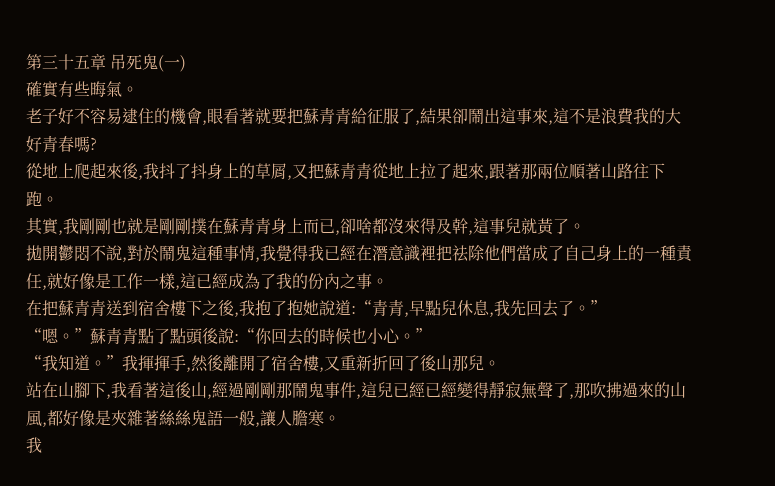第三十五章 吊死鬼(一)
確實有些晦氣。
老子好不容易逮住的機會,眼看著就要把蘇青青給征服了,結果卻鬧出這事來,這不是浪費我的大好青春嗎?
從地上爬起來後,我抖了抖身上的草屑,又把蘇青青從地上拉了起來,跟著那兩位順著山路往下跑。
其實,我剛剛也就是剛剛撲在蘇青青身上而已,卻啥都沒來得及幹,這事兒就黃了。
拋開鬱悶不說,對於鬧鬼這種事情,我覺得我已經在潛意識裡把祛除他們當成了自己身上的一種責任,就好像是工作一樣,這已經成為了我的份內之事。
在把蘇青青送到宿舍樓下之後,我抱了抱她說道:“青青,早點兒休息,我先回去了。”
“嗯。”蘇青青點了點頭後說:“你回去的時候也小心。”
“我知道。”我揮揮手,然後離開了宿舍樓,又重新折回了後山那兒。
站在山腳下,我看著這後山,經過剛剛那鬧鬼事件,這兒已經已經變得靜寂無聲了,那吹拂過來的山風,都好像是夾雜著絲絲鬼語一般,讓人膽寒。
我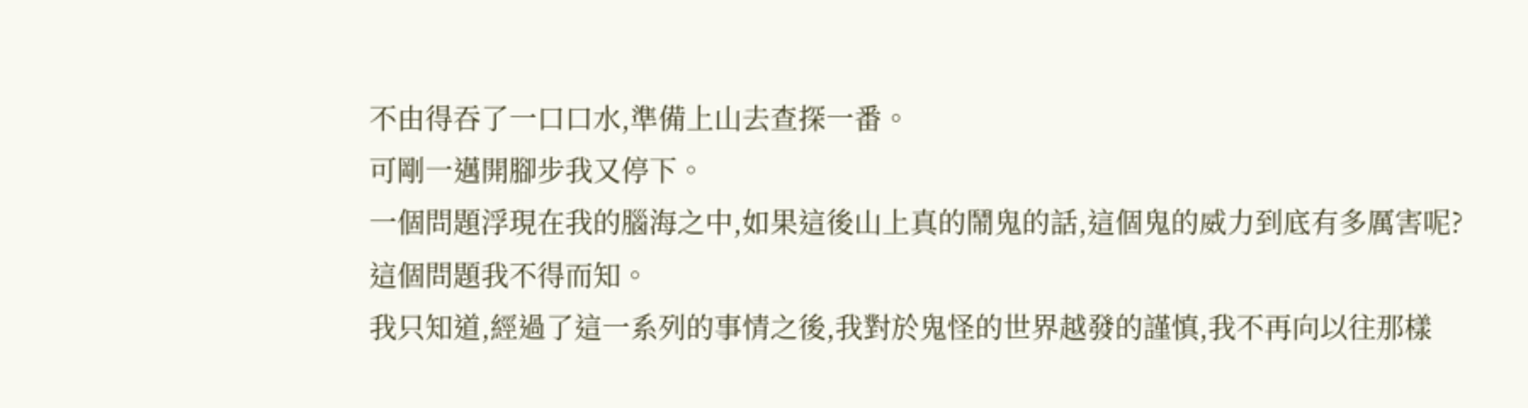不由得吞了一口口水,準備上山去查探一番。
可剛一邁開腳步我又停下。
一個問題浮現在我的腦海之中,如果這後山上真的鬧鬼的話,這個鬼的威力到底有多厲害呢?
這個問題我不得而知。
我只知道,經過了這一系列的事情之後,我對於鬼怪的世界越發的謹慎,我不再向以往那樣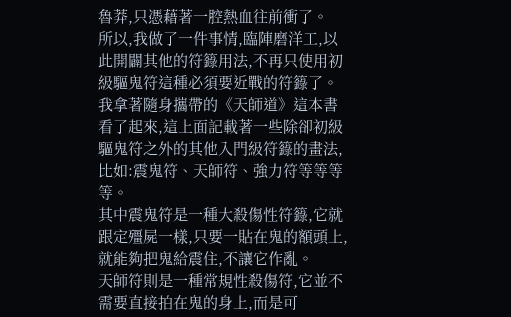魯莽,只憑藉著一腔熱血往前衝了。
所以,我做了一件事情,臨陣磨洋工,以此開闢其他的符籙用法,不再只使用初級驅鬼符這種必須要近戰的符籙了。
我拿著隨身攜帶的《天師道》這本書看了起來,這上面記載著一些除卻初級驅鬼符之外的其他入門級符籙的畫法,比如:震鬼符、天師符、強力符等等等等。
其中震鬼符是一種大殺傷性符籙,它就跟定殭屍一樣,只要一貼在鬼的額頭上,就能夠把鬼給震住,不讓它作亂。
天師符則是一種常規性殺傷符,它並不需要直接拍在鬼的身上,而是可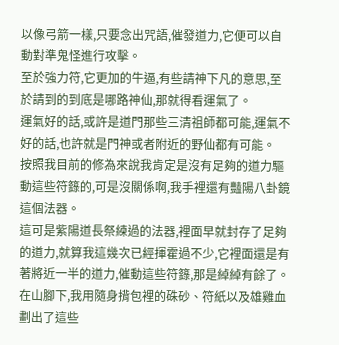以像弓箭一樣,只要念出咒語,催發道力,它便可以自動對準鬼怪進行攻擊。
至於強力符,它更加的牛逼,有些請神下凡的意思,至於請到的到底是哪路神仙,那就得看運氣了。
運氣好的話,或許是道門那些三清祖師都可能,運氣不好的話,也許就是門神或者附近的野仙都有可能。
按照我目前的修為來說我肯定是沒有足夠的道力驅動這些符籙的,可是沒關係啊,我手裡還有豔陽八卦鏡這個法器。
這可是紫陽道長祭練過的法器,裡面早就封存了足夠的道力,就算我這幾次已經揮霍過不少,它裡面還是有著將近一半的道力,催動這些符籙,那是綽綽有餘了。
在山腳下,我用隨身揹包裡的硃砂、符紙以及雄雞血劃出了這些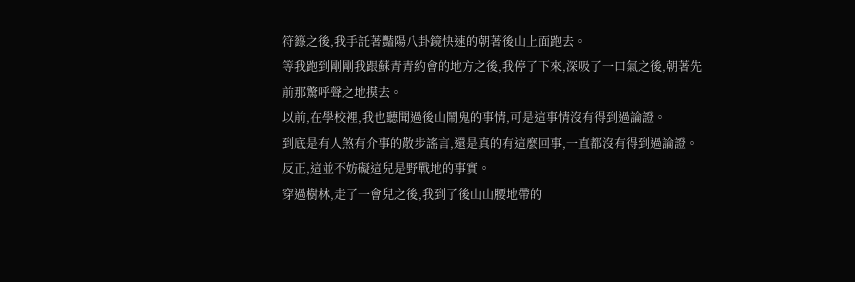符籙之後,我手託著豔陽八卦鏡快速的朝著後山上面跑去。
等我跑到剛剛我跟蘇青青約會的地方之後,我停了下來,深吸了一口氣之後,朝著先前那驚呼聲之地摸去。
以前,在學校裡,我也聽聞過後山鬧鬼的事情,可是這事情沒有得到過論證。
到底是有人煞有介事的散步謠言,還是真的有這麼回事,一直都沒有得到過論證。
反正,這並不妨礙這兒是野戰地的事實。
穿過樹林,走了一會兒之後,我到了後山山腰地帶的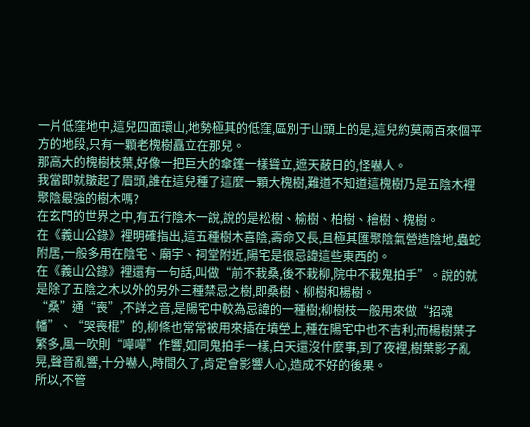一片低窪地中,這兒四面環山,地勢極其的低窪,區別于山頭上的是,這兒約莫兩百來個平方的地段,只有一顆老槐樹矗立在那兒。
那高大的槐樹枝葉,好像一把巨大的傘篷一樣聳立,遮天蔽日的,怪嚇人。
我當即就皺起了眉頭,誰在這兒種了這麼一顆大槐樹,難道不知道這槐樹乃是五陰木裡聚陰最強的樹木嗎?
在玄門的世界之中,有五行陰木一說,說的是松樹、榆樹、柏樹、檜樹、槐樹。
在《義山公錄》裡明確指出,這五種樹木喜陰,壽命又長,且極其匯聚陰氣營造陰地,蟲蛇附居,一般多用在陰宅、廟宇、祠堂附近,陽宅是很忌諱這些東西的。
在《義山公錄》裡還有一句話,叫做“前不栽桑,後不栽柳,院中不栽鬼拍手”。說的就是除了五陰之木以外的另外三種禁忌之樹,即桑樹、柳樹和楊樹。
“桑”通“喪”,不詳之音,是陽宅中較為忌諱的一種樹;柳樹枝一般用來做“招魂幡”、“哭喪棍”的,柳條也常常被用來插在墳塋上,種在陽宅中也不吉利;而楊樹葉子繁多,風一吹則“嘩嘩”作響,如同鬼拍手一樣,白天還沒什麼事,到了夜裡,樹葉影子亂晃,聲音亂響,十分嚇人,時間久了,肯定會影響人心,造成不好的後果。
所以,不管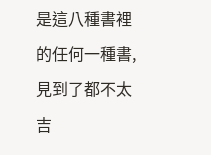是這八種書裡的任何一種書,見到了都不太吉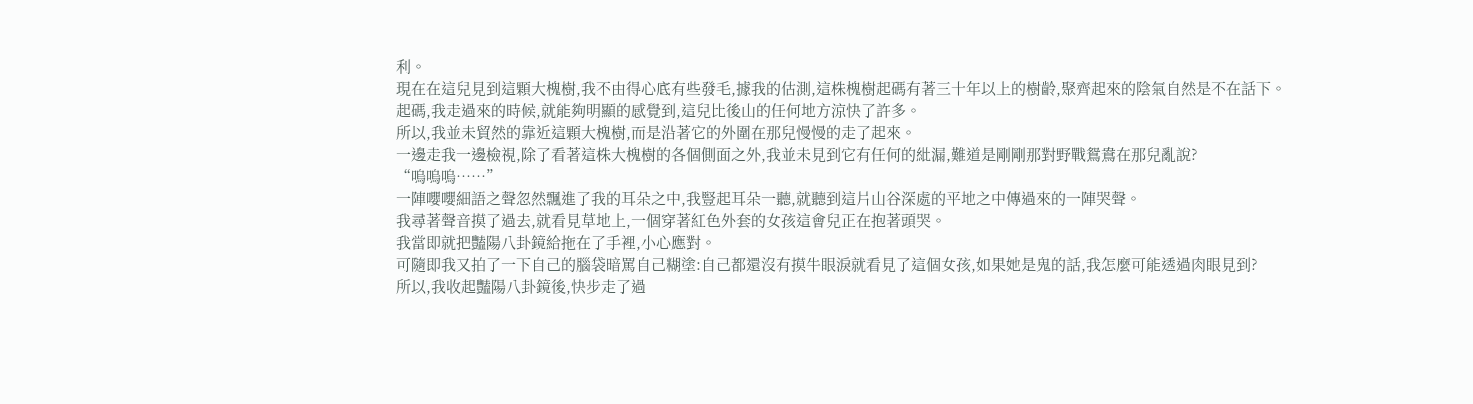利。
現在在這兒見到這顆大槐樹,我不由得心底有些發毛,據我的估測,這株槐樹起碼有著三十年以上的樹齡,聚齊起來的陰氣自然是不在話下。
起碼,我走過來的時候,就能夠明顯的感覺到,這兒比後山的任何地方涼快了許多。
所以,我並未貿然的靠近這顆大槐樹,而是沿著它的外圍在那兒慢慢的走了起來。
一邊走我一邊檢視,除了看著這株大槐樹的各個側面之外,我並未見到它有任何的紕漏,難道是剛剛那對野戰鴛鴦在那兒亂說?
“嗚嗚嗚……”
一陣嚶嚶細語之聲忽然飄進了我的耳朵之中,我豎起耳朵一聽,就聽到這片山谷深處的平地之中傳過來的一陣哭聲。
我尋著聲音摸了過去,就看見草地上,一個穿著紅色外套的女孩這會兒正在抱著頭哭。
我當即就把豔陽八卦鏡給拖在了手裡,小心應對。
可隨即我又拍了一下自己的腦袋暗罵自己糊塗:自己都還沒有摸牛眼淚就看見了這個女孩,如果她是鬼的話,我怎麼可能透過肉眼見到?
所以,我收起豔陽八卦鏡後,快步走了過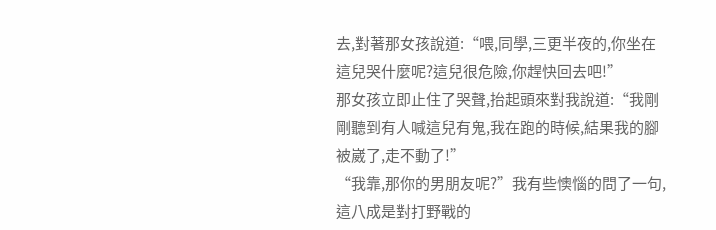去,對著那女孩說道:“喂,同學,三更半夜的,你坐在這兒哭什麼呢?這兒很危險,你趕快回去吧!”
那女孩立即止住了哭聲,抬起頭來對我說道:“我剛剛聽到有人喊這兒有鬼,我在跑的時候,結果我的腳被崴了,走不動了!”
“我靠,那你的男朋友呢?”我有些懊惱的問了一句,這八成是對打野戰的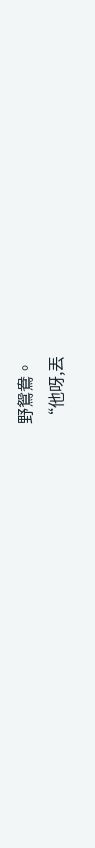野鴛鴦。
“他呀,丟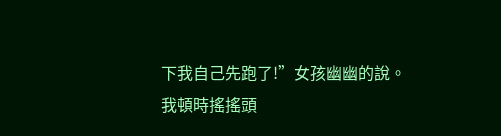下我自己先跑了!”女孩幽幽的說。
我頓時搖搖頭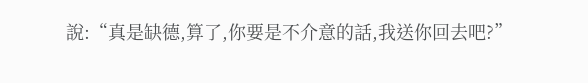說:“真是缺德,算了,你要是不介意的話,我送你回去吧?”